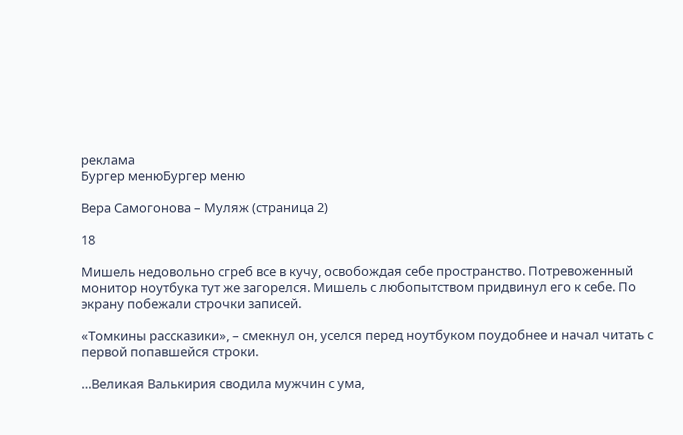реклама
Бургер менюБургер меню

Вера Самогонова – Муляж (страница 2)

18

Мишель недовольно сгреб все в кучу, освобождая себе пространство. Потревоженный монитор ноутбука тут же загорелся. Мишель с любопытством придвинул его к себе. По экрану побежали строчки записей.

«Томкины рассказики», – смекнул он, уселся перед ноутбуком поудобнее и начал читать с первой попавшейся строки.

…Великая Валькирия сводила мужчин с ума,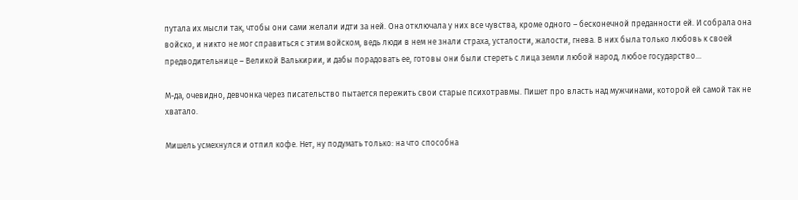путала их мысли так, чтобы они сами желали идти за ней. Она отключала у них все чувства, кроме одного – бесконечной преданности ей. И собрала она войско, и никто не мог справиться с этим войском, ведь люди в нем не знали страха, усталости, жалости, гнева. В них была только любовь к своей предводительнице – Великой Валькирии, и дабы порадовать ее, готовы они были стереть с лица земли любой народ, любое государство…

М-да, очевидно, девчонка через писательство пытается пережить свои старые психотравмы. Пишет про власть над мужчинами, которой ей самой так не хватало.

Мишель усмехнулся и отпил кофе. Нет, ну подумать только: на что способна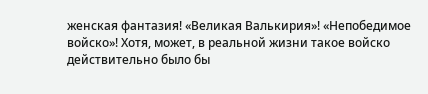женская фантазия! «Великая Валькирия»! «Непобедимое войско»! Хотя, может, в реальной жизни такое войско действительно было бы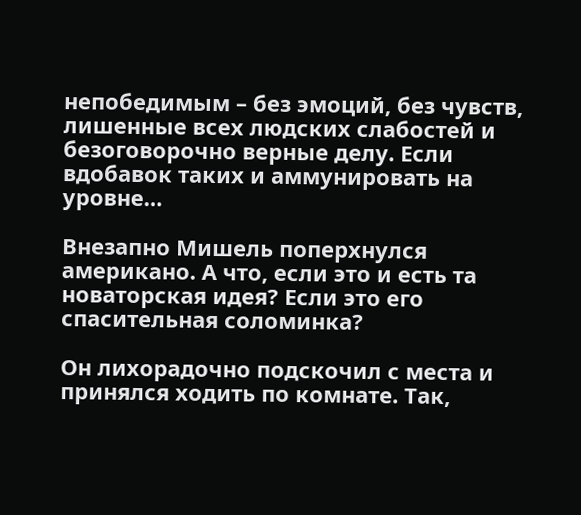непобедимым – без эмоций, без чувств, лишенные всех людских слабостей и безоговорочно верные делу. Если вдобавок таких и аммунировать на уровне…

Внезапно Мишель поперхнулся американо. А что, если это и есть та новаторская идея? Если это его спасительная соломинка?

Он лихорадочно подскочил с места и принялся ходить по комнате. Так,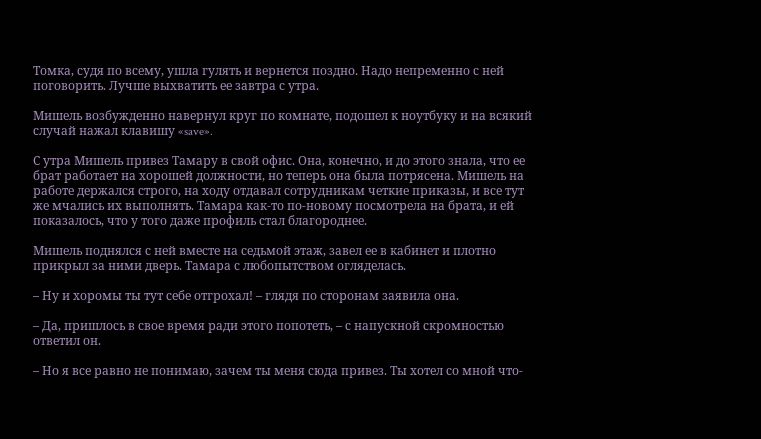Томка, судя по всему, ушла гулять и вернется поздно. Надо непременно с ней поговорить. Лучше выхватить ее завтра с утра.

Мишель возбужденно навернул круг по комнате, подошел к ноутбуку и на всякий случай нажал клавишу «save».

С утра Мишель привез Тамару в свой офис. Она, конечно, и до этого знала, что ее брат работает на хорошей должности, но теперь она была потрясена. Мишель на работе держался строго, на ходу отдавал сотрудникам четкие приказы, и все тут же мчались их выполнять. Тамара как-то по-новому посмотрела на брата, и ей показалось, что у того даже профиль стал благороднее.

Мишель поднялся с ней вместе на седьмой этаж, завел ее в кабинет и плотно прикрыл за ними дверь. Тамара с любопытством огляделась.

– Ну и хоромы ты тут себе отгрохал! – глядя по сторонам заявила она.

– Да, пришлось в свое время ради этого попотеть, – с напускной скромностью ответил он.

– Но я все равно не понимаю, зачем ты меня сюда привез. Ты хотел со мной что-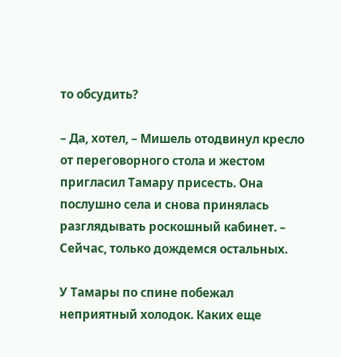то обсудить?

– Да, хотел, – Мишель отодвинул кресло от переговорного стола и жестом пригласил Тамару присесть. Она послушно села и снова принялась разглядывать роскошный кабинет. – Сейчас, только дождемся остальных.

У Тамары по спине побежал неприятный холодок. Каких еще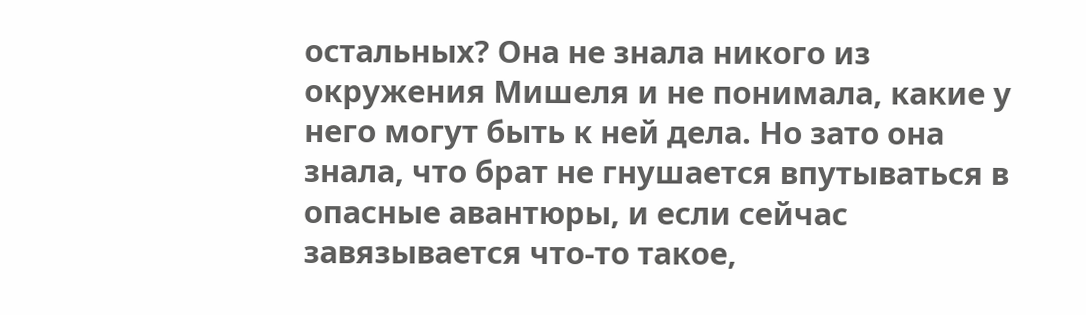остальных? Она не знала никого из окружения Мишеля и не понимала, какие у него могут быть к ней дела. Но зато она знала, что брат не гнушается впутываться в опасные авантюры, и если сейчас завязывается что-то такое,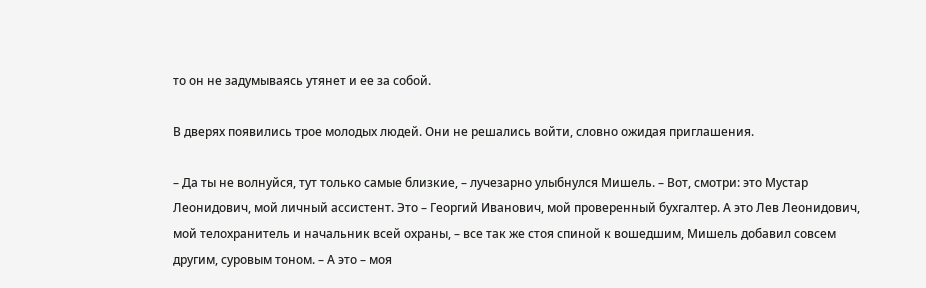то он не задумываясь утянет и ее за собой.

В дверях появились трое молодых людей. Они не решались войти, словно ожидая приглашения.

– Да ты не волнуйся, тут только самые близкие, – лучезарно улыбнулся Мишель. – Вот, смотри: это Мустар Леонидович, мой личный ассистент. Это – Георгий Иванович, мой проверенный бухгалтер. А это Лев Леонидович, мой телохранитель и начальник всей охраны, – все так же стоя спиной к вошедшим, Мишель добавил совсем другим, суровым тоном. – А это – моя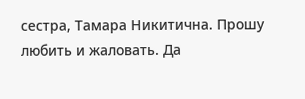сестра, Тамара Никитична. Прошу любить и жаловать. Да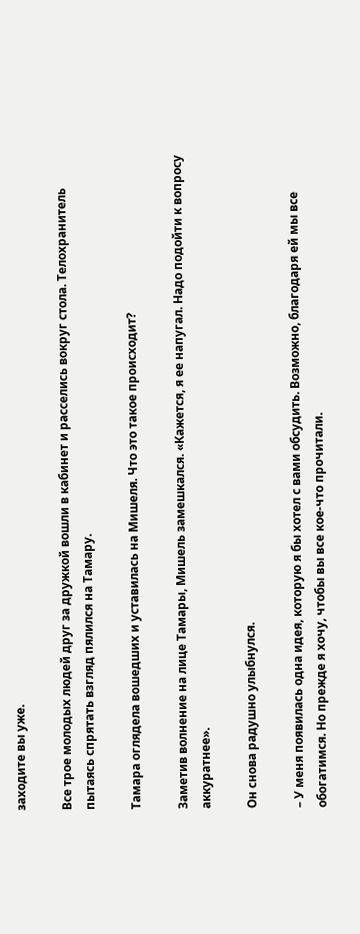заходите вы уже.

Все трое молодых людей друг за дружкой вошли в кабинет и расселись вокруг стола. Телохранитель пытаясь спрятать взгляд пялился на Тамару.

Тамара оглядела вошедших и уставилась на Мишеля. Что это такое происходит?

Заметив волнение на лице Тамары, Мишель замешкался. «Кажется, я ее напугал. Надо подойти к вопросу аккуратнее».

Он снова радушно улыбнулся.

– У меня появилась одна идея, которую я бы хотел с вами обсудить. Возможно, благодаря ей мы все обогатимся. Но прежде я хочу, чтобы вы все кое-что прочитали.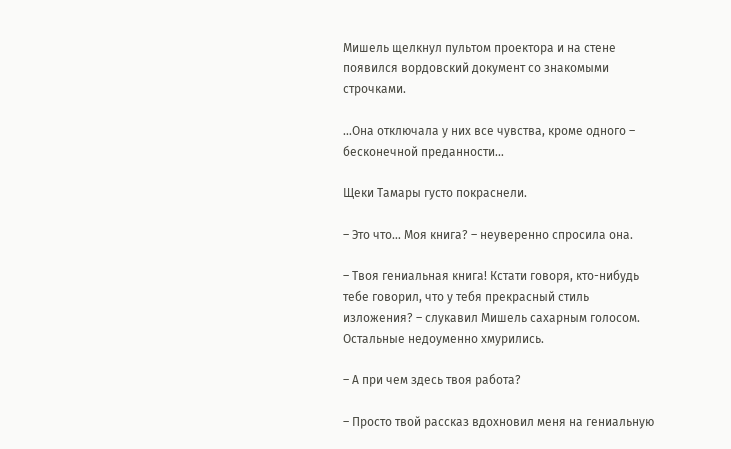Мишель щелкнул пультом проектора и на стене появился вордовский документ со знакомыми строчками.

…Она отключала у них все чувства, кроме одного – бесконечной преданности…

Щеки Тамары густо покраснели.

– Это что… Моя книга? – неуверенно спросила она.

– Твоя гениальная книга! Кстати говоря, кто-нибудь тебе говорил, что у тебя прекрасный стиль изложения? – слукавил Мишель сахарным голосом. Остальные недоуменно хмурились.

– А при чем здесь твоя работа?

– Просто твой рассказ вдохновил меня на гениальную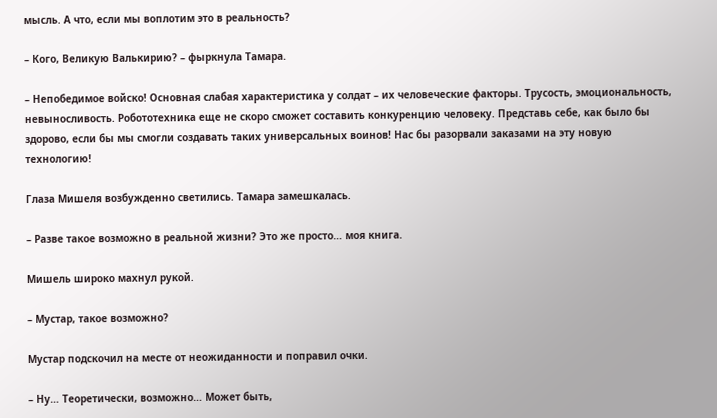мысль. А что, если мы воплотим это в реальность?

– Кого, Великую Валькирию? – фыркнула Тамара.

– Непобедимое войско! Основная слабая характеристика у солдат – их человеческие факторы. Трусость, эмоциональность, невыносливость. Робототехника еще не скоро сможет составить конкуренцию человеку. Представь себе, как было бы здорово, если бы мы смогли создавать таких универсальных воинов! Нас бы разорвали заказами на эту новую технологию!

Глаза Мишеля возбужденно светились. Тамара замешкалась.

– Разве такое возможно в реальной жизни? Это же просто… моя книга.

Мишель широко махнул рукой.

– Мустар, такое возможно?

Мустар подскочил на месте от неожиданности и поправил очки.

– Ну… Теоретически, возможно… Может быть,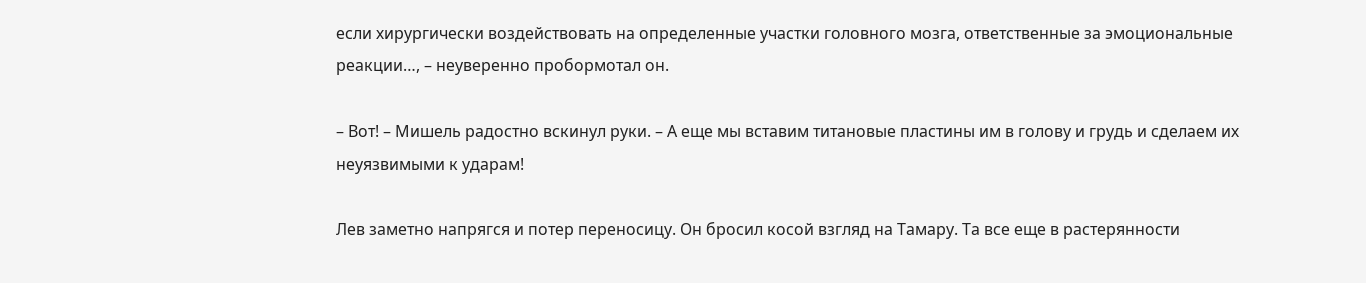если хирургически воздействовать на определенные участки головного мозга, ответственные за эмоциональные реакции…, – неуверенно пробормотал он.

– Вот! – Мишель радостно вскинул руки. – А еще мы вставим титановые пластины им в голову и грудь и сделаем их неуязвимыми к ударам!

Лев заметно напрягся и потер переносицу. Он бросил косой взгляд на Тамару. Та все еще в растерянности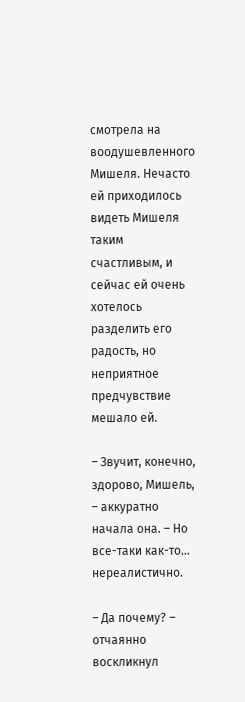смотрела на воодушевленного Мишеля. Нечасто ей приходилось видеть Мишеля таким счастливым, и сейчас ей очень хотелось разделить его радость, но неприятное предчувствие мешало ей.

– Звучит, конечно, здорово, Мишель, – аккуратно начала она. – Но все-таки как-то… нереалистично.

– Да почему? – отчаянно воскликнул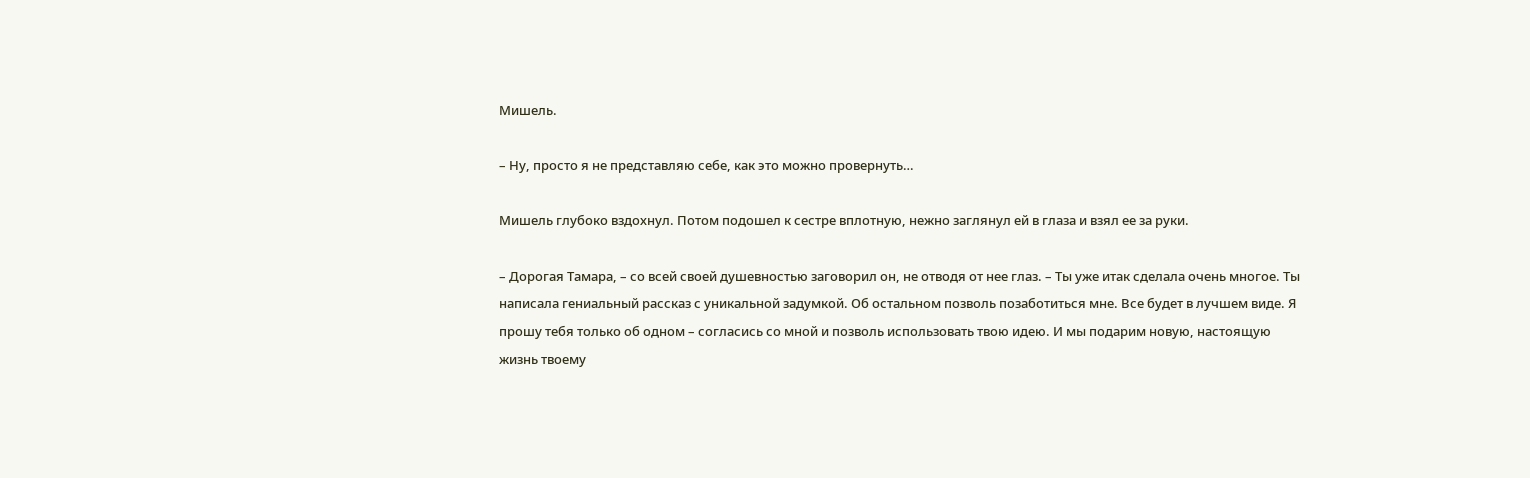Мишель.

– Ну, просто я не представляю себе, как это можно провернуть…

Мишель глубоко вздохнул. Потом подошел к сестре вплотную, нежно заглянул ей в глаза и взял ее за руки.

– Дорогая Тамара, – со всей своей душевностью заговорил он, не отводя от нее глаз. – Ты уже итак сделала очень многое. Ты написала гениальный рассказ с уникальной задумкой. Об остальном позволь позаботиться мне. Все будет в лучшем виде. Я прошу тебя только об одном – согласись со мной и позволь использовать твою идею. И мы подарим новую, настоящую жизнь твоему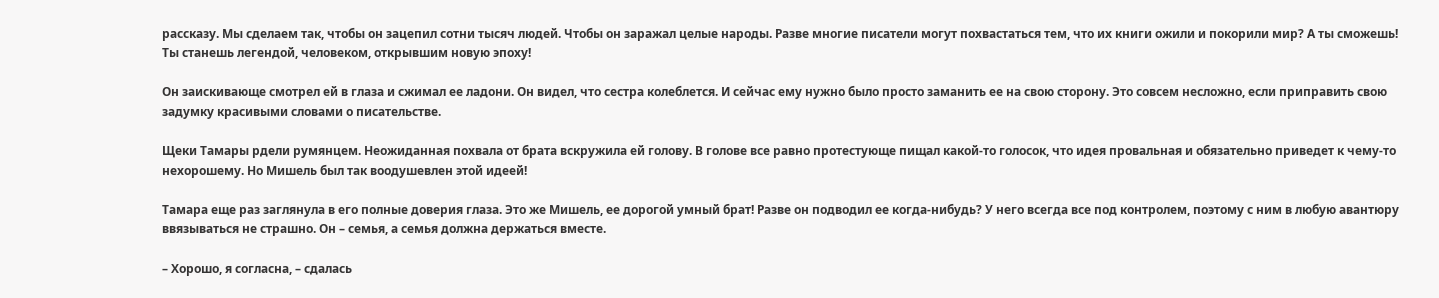рассказу. Мы сделаем так, чтобы он зацепил сотни тысяч людей. Чтобы он заражал целые народы. Разве многие писатели могут похвастаться тем, что их книги ожили и покорили мир? А ты сможешь! Ты станешь легендой, человеком, открывшим новую эпоху!

Он заискивающе смотрел ей в глаза и сжимал ее ладони. Он видел, что сестра колеблется. И сейчас ему нужно было просто заманить ее на свою сторону. Это совсем несложно, если приправить свою задумку красивыми словами о писательстве.

Щеки Тамары рдели румянцем. Неожиданная похвала от брата вскружила ей голову. В голове все равно протестующе пищал какой-то голосок, что идея провальная и обязательно приведет к чему-то нехорошему. Но Мишель был так воодушевлен этой идеей!

Тамара еще раз заглянула в его полные доверия глаза. Это же Мишель, ее дорогой умный брат! Разве он подводил ее когда-нибудь? У него всегда все под контролем, поэтому с ним в любую авантюру ввязываться не страшно. Он – семья, а семья должна держаться вместе.

– Хорошо, я согласна, – сдалась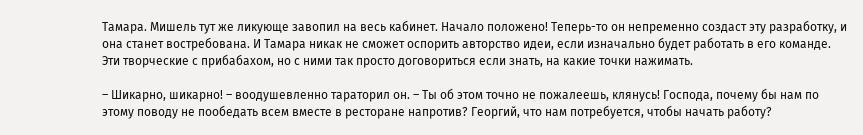Тамара. Мишель тут же ликующе завопил на весь кабинет. Начало положено! Теперь-то он непременно создаст эту разработку, и она станет востребована. И Тамара никак не сможет оспорить авторство идеи, если изначально будет работать в его команде. Эти творческие с прибабахом, но с ними так просто договориться если знать, на какие точки нажимать.

– Шикарно, шикарно! – воодушевленно тараторил он. – Ты об этом точно не пожалеешь, клянусь! Господа, почему бы нам по этому поводу не пообедать всем вместе в ресторане напротив? Георгий, что нам потребуется, чтобы начать работу?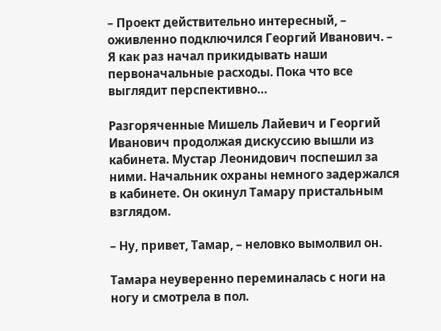– Проект действительно интересный, – оживленно подключился Георгий Иванович. – Я как раз начал прикидывать наши первоначальные расходы. Пока что все выглядит перспективно…

Разгоряченные Мишель Лайевич и Георгий Иванович продолжая дискуссию вышли из кабинета. Мустар Леонидович поспешил за ними. Начальник охраны немного задержался в кабинете. Он окинул Тамару пристальным взглядом.

– Ну, привет, Тамар, – неловко вымолвил он.

Тамара неуверенно переминалась с ноги на ногу и смотрела в пол.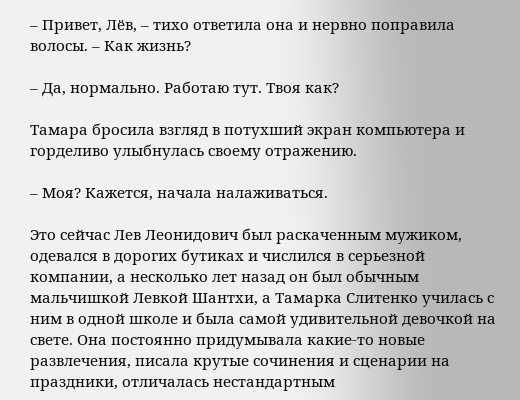– Привет, Лёв, – тихо ответила она и нервно поправила волосы. – Как жизнь?

– Да, нормально. Работаю тут. Твоя как?

Тамара бросила взгляд в потухший экран компьютера и горделиво улыбнулась своему отражению.

– Моя? Кажется, начала налаживаться.

Это сейчас Лев Леонидович был раскаченным мужиком, одевался в дорогих бутиках и числился в серьезной компании, а несколько лет назад он был обычным мальчишкой Левкой Шантхи, а Тамарка Слитенко училась с ним в одной школе и была самой удивительной девочкой на свете. Она постоянно придумывала какие-то новые развлечения, писала крутые сочинения и сценарии на праздники, отличалась нестандартным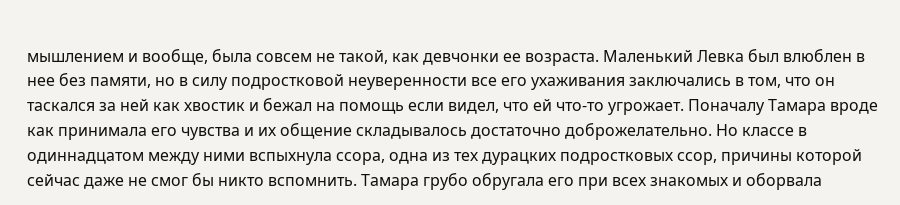мышлением и вообще, была совсем не такой, как девчонки ее возраста. Маленький Левка был влюблен в нее без памяти, но в силу подростковой неуверенности все его ухаживания заключались в том, что он таскался за ней как хвостик и бежал на помощь если видел, что ей что-то угрожает. Поначалу Тамара вроде как принимала его чувства и их общение складывалось достаточно доброжелательно. Но классе в одиннадцатом между ними вспыхнула ссора, одна из тех дурацких подростковых ссор, причины которой сейчас даже не смог бы никто вспомнить. Тамара грубо обругала его при всех знакомых и оборвала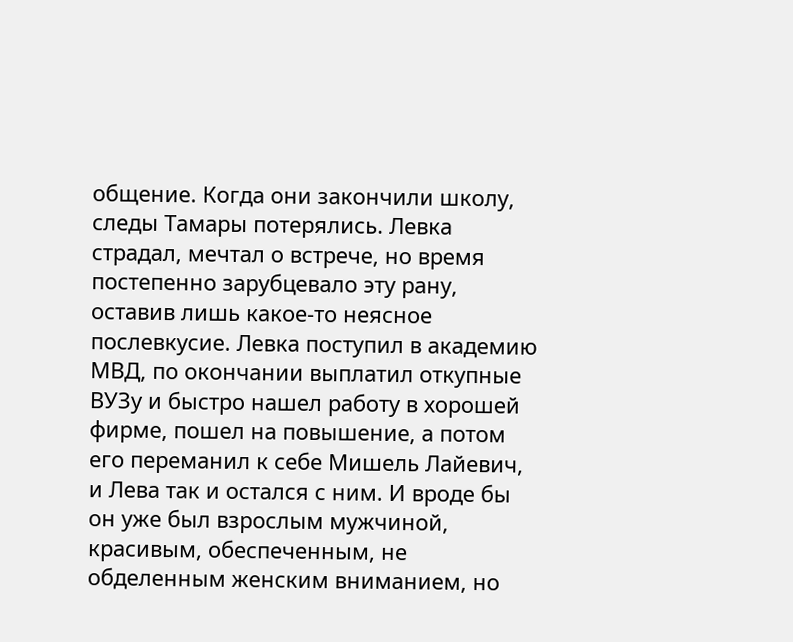общение. Когда они закончили школу, следы Тамары потерялись. Левка страдал, мечтал о встрече, но время постепенно зарубцевало эту рану, оставив лишь какое-то неясное послевкусие. Левка поступил в академию МВД, по окончании выплатил откупные ВУЗу и быстро нашел работу в хорошей фирме, пошел на повышение, а потом его переманил к себе Мишель Лайевич, и Лева так и остался с ним. И вроде бы он уже был взрослым мужчиной, красивым, обеспеченным, не обделенным женским вниманием, но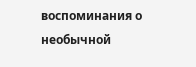воспоминания о необычной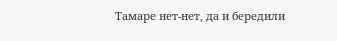Тамаре нет-нет, да и бередили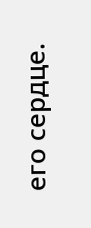его сердце.